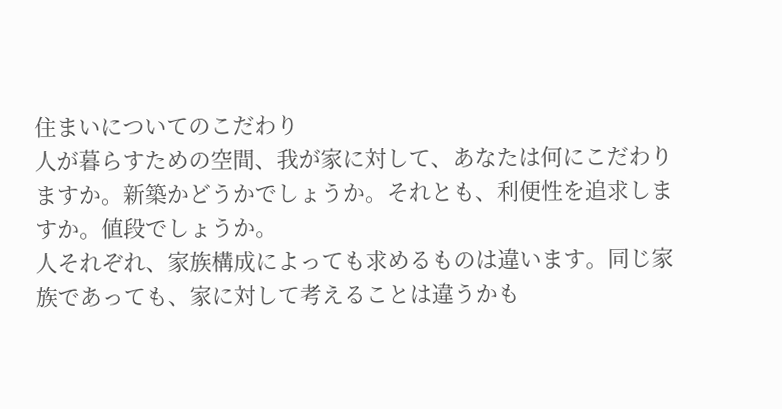住まいについてのこだわり
人が暮らすための空間、我が家に対して、あなたは何にこだわりますか。新築かどうかでしょうか。それとも、利便性を追求しますか。値段でしょうか。
人それぞれ、家族構成によっても求めるものは違います。同じ家族であっても、家に対して考えることは違うかも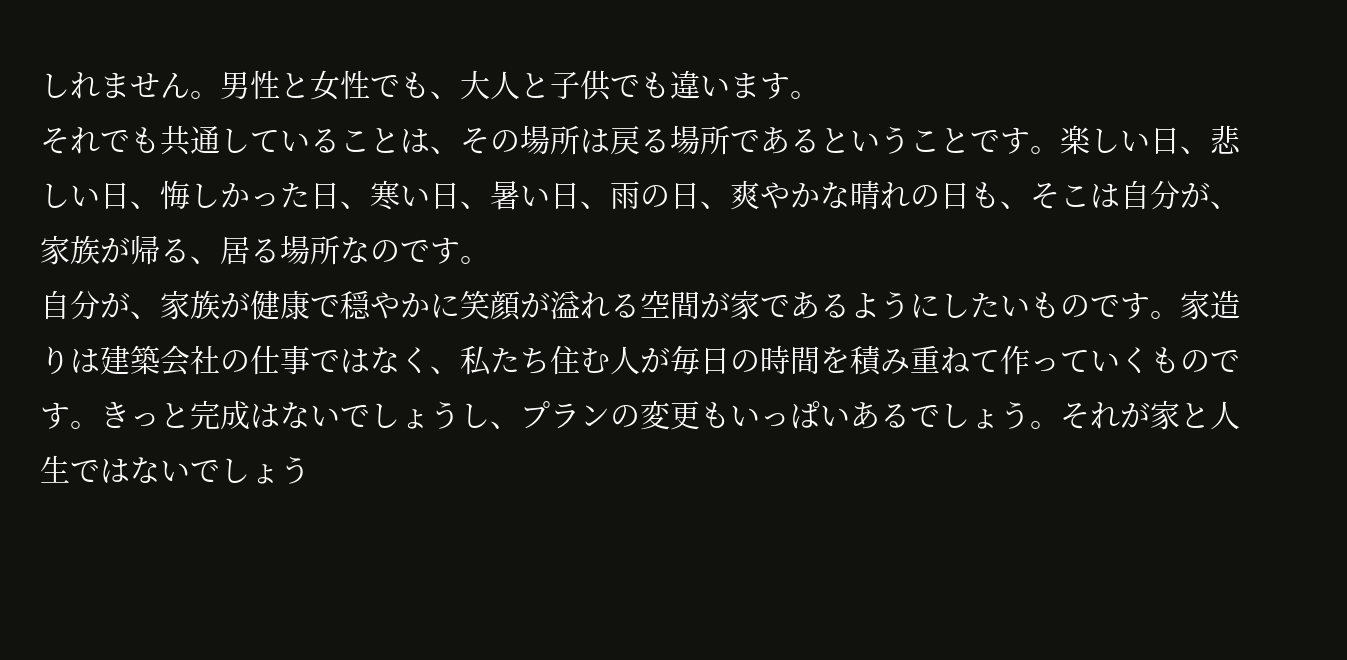しれません。男性と女性でも、大人と子供でも違います。
それでも共通していることは、その場所は戻る場所であるということです。楽しい日、悲しい日、悔しかった日、寒い日、暑い日、雨の日、爽やかな晴れの日も、そこは自分が、家族が帰る、居る場所なのです。
自分が、家族が健康で穏やかに笑顔が溢れる空間が家であるようにしたいものです。家造りは建築会社の仕事ではなく、私たち住む人が毎日の時間を積み重ねて作っていくものです。きっと完成はないでしょうし、プランの変更もいっぱいあるでしょう。それが家と人生ではないでしょう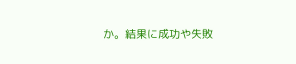か。結果に成功や失敗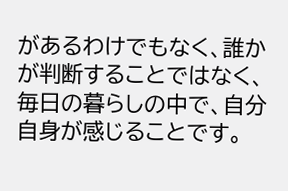があるわけでもなく、誰かが判断することではなく、毎日の暮らしの中で、自分自身が感じることです。